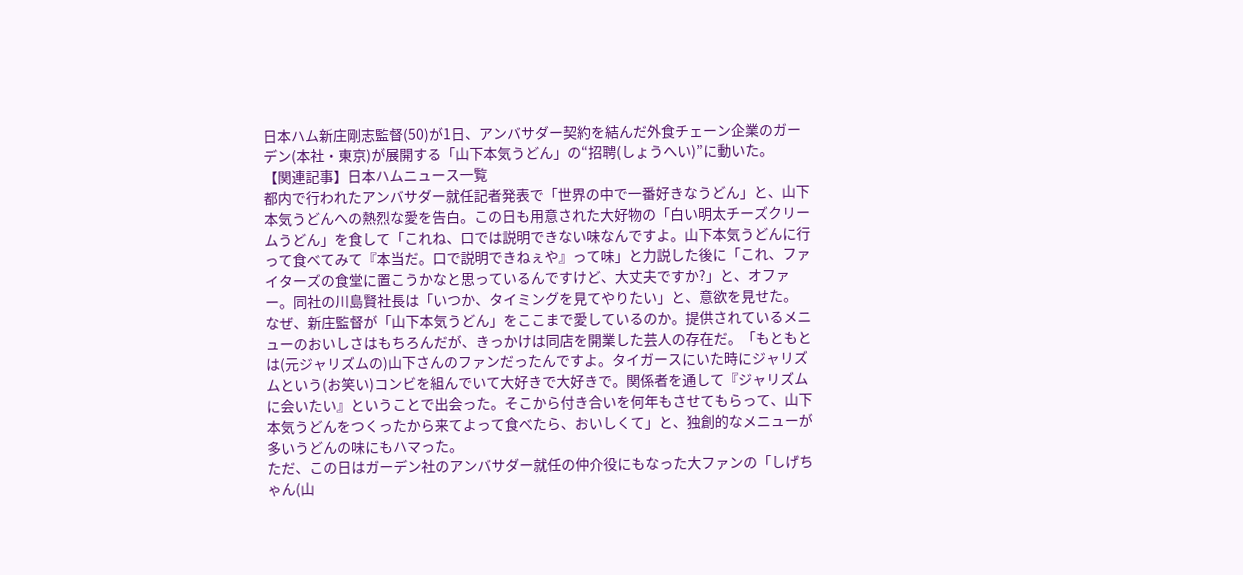日本ハム新庄剛志監督(50)が1日、アンバサダー契約を結んだ外食チェーン企業のガーデン(本社・東京)が展開する「山下本気うどん」の“招聘(しょうへい)”に動いた。
【関連記事】日本ハムニュース一覧
都内で行われたアンバサダー就任記者発表で「世界の中で一番好きなうどん」と、山下本気うどんへの熱烈な愛を告白。この日も用意された大好物の「白い明太チーズクリームうどん」を食して「これね、口では説明できない味なんですよ。山下本気うどんに行って食べてみて『本当だ。口で説明できねぇや』って味」と力説した後に「これ、ファイターズの食堂に置こうかなと思っているんですけど、大丈夫ですか?」と、オファー。同社の川島賢社長は「いつか、タイミングを見てやりたい」と、意欲を見せた。
なぜ、新庄監督が「山下本気うどん」をここまで愛しているのか。提供されているメニューのおいしさはもちろんだが、きっかけは同店を開業した芸人の存在だ。「もともとは(元ジャリズムの)山下さんのファンだったんですよ。タイガースにいた時にジャリズムという(お笑い)コンビを組んでいて大好きで大好きで。関係者を通して『ジャリズムに会いたい』ということで出会った。そこから付き合いを何年もさせてもらって、山下本気うどんをつくったから来てよって食べたら、おいしくて」と、独創的なメニューが多いうどんの味にもハマった。
ただ、この日はガーデン社のアンバサダー就任の仲介役にもなった大ファンの「しげちゃん(山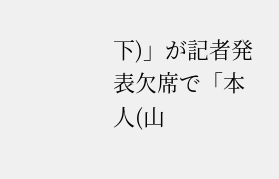下)」が記者発表欠席で「本人(山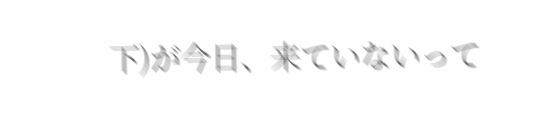下)が今日、来ていないって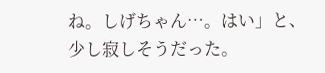ね。しげちゃん…。はい」と、少し寂しそうだった。